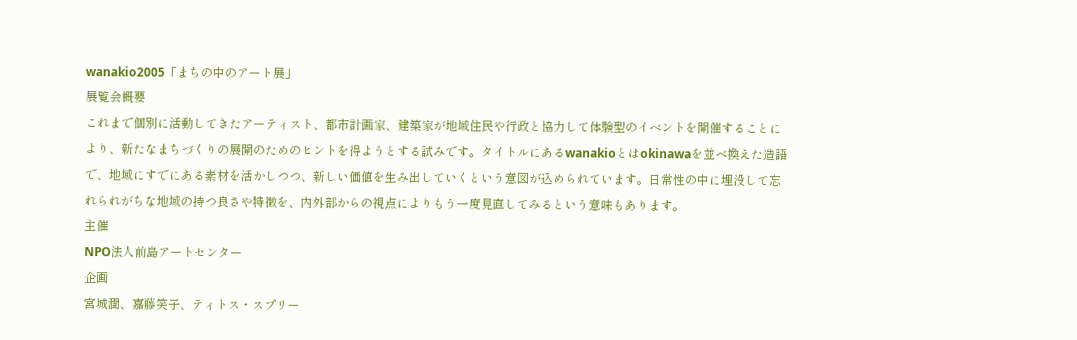wanakio2005「まちの中のアート展」
展覧会概要
これまで個別に活動してきたアーティスト、都市計画家、建築家が地域住民や行政と協力して体験型のイベントを開催することにより、新たなまちづくりの展開のためのヒントを得ようとする試みです。タイトルにあるwanakioとはokinawaを並べ換えた造語で、地域にすでにある素材を活かしつつ、新しい価値を生み出していくという意図が込められています。日常性の中に埋没して忘れられがちな地域の持つ良さや特徴を、内外部からの視点によりもう一度見直してみるという意味もあります。
主催
NPO法人前島アートセンター
企画
宮城潤、嘉藤笑子、ティトス・スプリー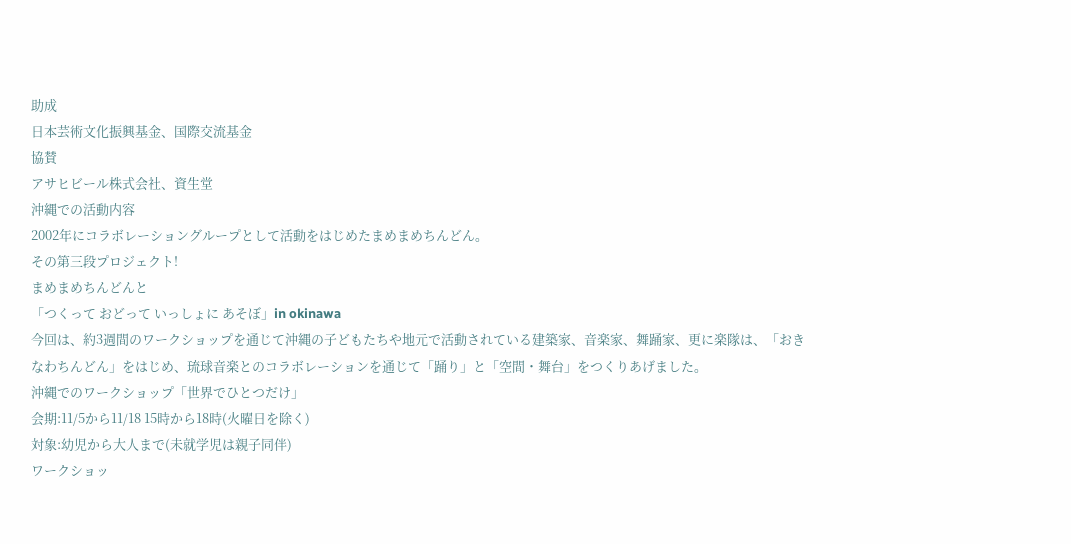助成
日本芸術文化振興基金、国際交流基金
協賛
アサヒビール株式会社、資生堂
沖縄での活動内容
2002年にコラボレーショングループとして活動をはじめたまめまめちんどん。
その第三段プロジェクト!
まめまめちんどんと
「つくって おどって いっしょに あそぼ」in okinawa
今回は、約3週間のワークショップを通じて沖縄の子どもたちや地元で活動されている建築家、音楽家、舞踊家、更に楽隊は、「おきなわちんどん」をはじめ、琉球音楽とのコラボレーションを通じて「踊り」と「空間・舞台」をつくりあげました。
沖縄でのワークショップ「世界でひとつだけ」
会期:11/5から11/18 15時から18時(火曜日を除く)
対象:幼児から大人まで(未就学児は親子同伴)
ワークショッ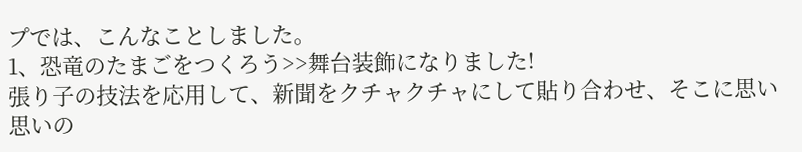プでは、こんなことしました。
1、恐竜のたまごをつくろう>>舞台装飾になりました!
張り子の技法を応用して、新聞をクチャクチャにして貼り合わせ、そこに思い思いの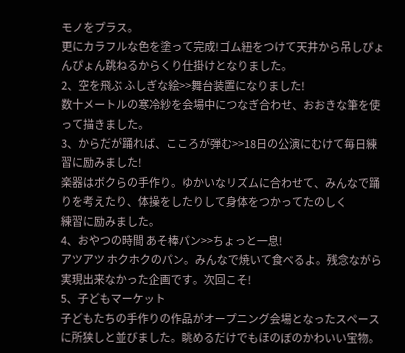モノをプラス。
更にカラフルな色を塗って完成!ゴム紐をつけて天井から吊しぴょんぴょん跳ねるからくり仕掛けとなりました。
2、空を飛ぶ ふしぎな絵>>舞台装置になりました!
数十メートルの寒冷紗を会場中につなぎ合わせ、おおきな筆を使って描きました。
3、からだが踊れば、こころが弾む>>18日の公演にむけて毎日練習に励みました!
楽器はボクらの手作り。ゆかいなリズムに合わせて、みんなで踊りを考えたり、体操をしたりして身体をつかってたのしく
練習に励みました。
4、おやつの時間 あそ棒パン>>ちょっと一息!
アツアツ ホクホクのパン。みんなで焼いて食べるよ。残念ながら実現出来なかった企画です。次回こそ!
5、子どもマーケット
子どもたちの手作りの作品がオープニング会場となったスペースに所狭しと並びました。眺めるだけでもほのぼのかわいい宝物。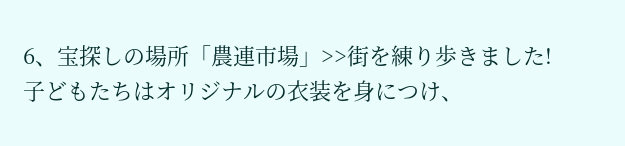6、宝探しの場所「農連市場」>>街を練り歩きました!
子どもたちはオリジナルの衣装を身につけ、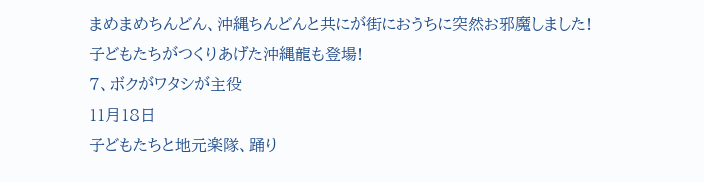まめまめちんどん、沖縄ちんどんと共にが街におうちに突然お邪魔しました!
子どもたちがつくりあげた沖縄龍も登場!
7、ボクがワタシが主役
11月18日
子どもたちと地元楽隊、踊り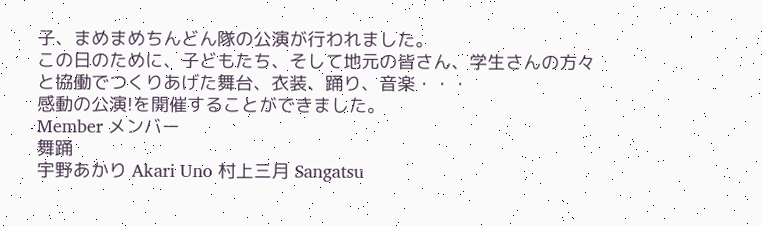子、まめまめちんどん隊の公演が行われました。
この日のために、子どもたち、そして地元の皆さん、学生さんの方々と協働でつくりあげた舞台、衣装、踊り、音楽・・・
感動の公演!を開催することができました。
Member メンバー
舞踊
宇野あかり Akari Uno 村上三月 Sangatsu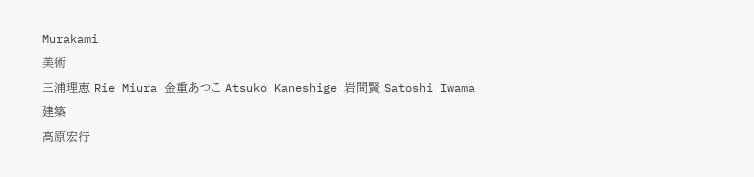Murakami
美術
三浦理恵 Rie Miura 金重あつこ Atsuko Kaneshige 岩間賢 Satoshi Iwama
建築
高原宏行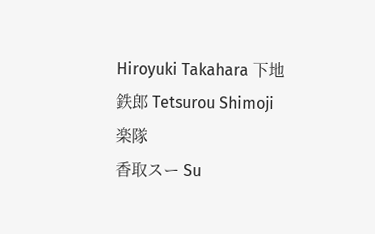Hiroyuki Takahara 下地鉄郎 Tetsurou Shimoji
楽隊
香取スー Su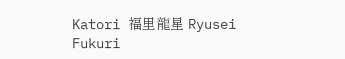Katori 福里龍星 Ryusei Fukuri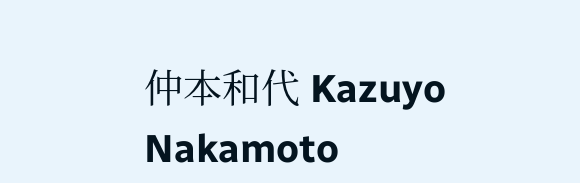仲本和代 Kazuyo Nakamoto